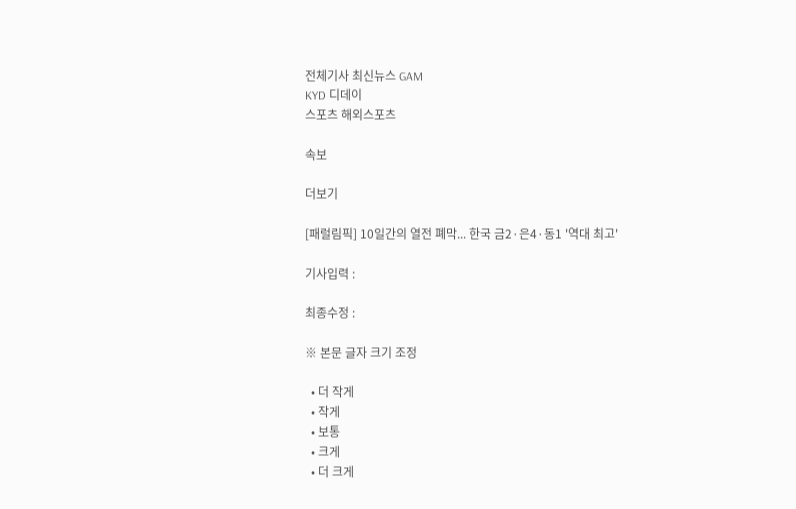전체기사 최신뉴스 GAM
KYD 디데이
스포츠 해외스포츠

속보

더보기

[패럴림픽] 10일간의 열전 폐막... 한국 금2·은4·동1 '역대 최고'

기사입력 :

최종수정 :

※ 본문 글자 크기 조정

  • 더 작게
  • 작게
  • 보통
  • 크게
  • 더 크게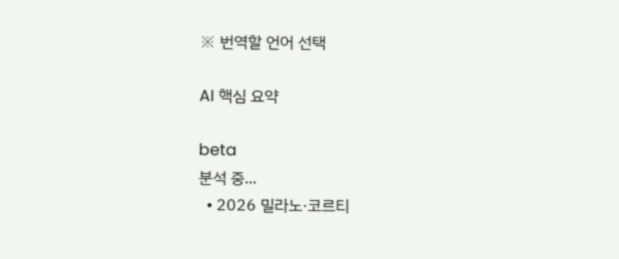※ 번역할 언어 선택

AI 핵심 요약

beta
분석 중...
  • 2026 밀라노·코르티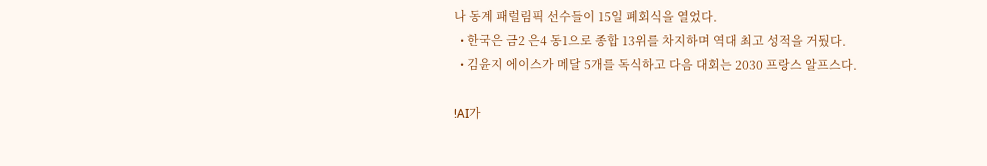나 동계 패럴림픽 선수들이 15일 폐회식을 열었다.
  • 한국은 금2 은4 동1으로 종합 13위를 차지하며 역대 최고 성적을 거뒀다.
  • 김윤지 에이스가 메달 5개를 독식하고 다음 대회는 2030 프랑스 알프스다.

!AI가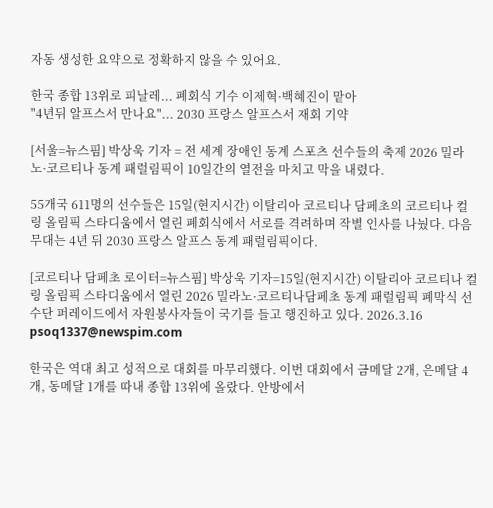자동 생성한 요약으로 정확하지 않을 수 있어요.

한국 종합 13위로 피날레... 폐회식 기수 이제혁·백혜진이 맡아
"4년뒤 알프스서 만나요"... 2030 프랑스 알프스서 재회 기약

[서울=뉴스핌] 박상욱 기자 = 전 세계 장애인 동계 스포츠 선수들의 축제 2026 밀라노·코르티나 동계 패럴림픽이 10일간의 열전을 마치고 막을 내렸다.

55개국 611명의 선수들은 15일(현지시간) 이탈리아 코르티나 담페초의 코르티나 컬링 올림픽 스타디움에서 열린 폐회식에서 서로를 격려하며 작별 인사를 나눴다. 다음 무대는 4년 뒤 2030 프랑스 알프스 동계 패럴림픽이다.

[코르티나 담페초 로이터=뉴스핌] 박상욱 기자=15일(현지시간) 이탈리아 코르티나 컬링 올림픽 스타디움에서 열린 2026 밀라노·코르티나담페초 동계 패럴림픽 폐막식 선수단 퍼레이드에서 자원봉사자들이 국기를 들고 행진하고 있다. 2026.3.16 psoq1337@newspim.com

한국은 역대 최고 성적으로 대회를 마무리했다. 이번 대회에서 금메달 2개, 은메달 4개, 동메달 1개를 따내 종합 13위에 올랐다. 안방에서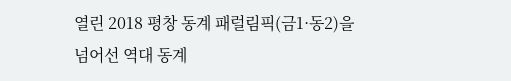열린 2018 평창 동계 패럴림픽(금1·동2)을 넘어선 역대 동계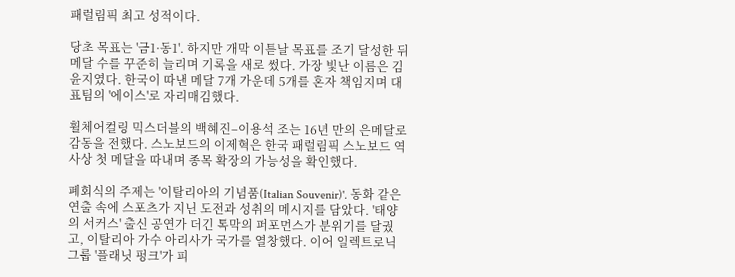패럴림픽 최고 성적이다.

당초 목표는 '금1·동1'. 하지만 개막 이튿날 목표를 조기 달성한 뒤 메달 수를 꾸준히 늘리며 기록을 새로 썼다. 가장 빛난 이름은 김윤지였다. 한국이 따낸 메달 7개 가운데 5개를 혼자 책임지며 대표팀의 '에이스'로 자리매김했다.

휠체어컬링 믹스더블의 백혜진–이용석 조는 16년 만의 은메달로 감동을 전했다. 스노보드의 이제혁은 한국 패럴림픽 스노보드 역사상 첫 메달을 따내며 종목 확장의 가능성을 확인했다.

폐회식의 주제는 '이탈리아의 기념품(Italian Souvenir)'. 동화 같은 연출 속에 스포츠가 지닌 도전과 성취의 메시지를 담았다. '태양의 서커스' 출신 공연가 더긴 톡막의 퍼포먼스가 분위기를 달궜고, 이탈리아 가수 아리사가 국가를 열창했다. 이어 일렉트로닉 그룹 '플래닛 펑크'가 피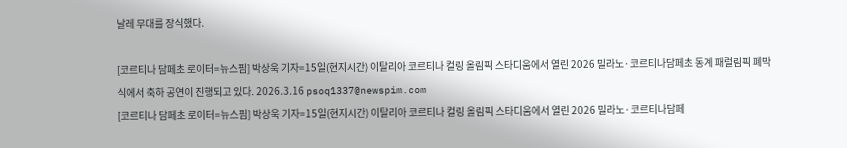날레 무대를 장식했다.

[코르티나 담페초 로이터=뉴스핌] 박상욱 기자=15일(현지시간) 이탈리아 코르티나 컬링 올림픽 스타디움에서 열린 2026 밀라노·코르티나담페초 동계 패럴림픽 폐막식에서 축하 공연이 진행되고 있다. 2026.3.16 psoq1337@newspim.com
[코르티나 담페초 로이터=뉴스핌] 박상욱 기자=15일(현지시간) 이탈리아 코르티나 컬링 올림픽 스타디움에서 열린 2026 밀라노·코르티나담페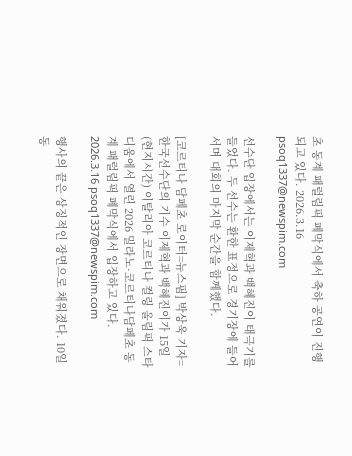초 동계 패럴림픽 폐막식에서 축하 공연이 진행되고 있다. 2026.3.16 psoq1337@newspim.com

선수단 입장에서는 이제혁과 백혜진이 태극기를 들었다. 두 선수는 환한 표정으로 경기장에 들어서며 대회의 마지막 순간을 함께했다.

[코르티나 담페초 로이터=뉴스핌] 박상욱 기자=한국선수단의 기수 이제혁과 백혜진이가 15일(현지시간) 이탈리아 코르티나 컬링 올림픽 스타디움에서 열린 2026 밀라노·코르티나담페초 동계 패럴림픽 폐막식에서 입장하고 있다. 2026.3.16 psoq1337@newspim.com

행사의 끝은 상징적인 장면으로 채워졌다. 10일 동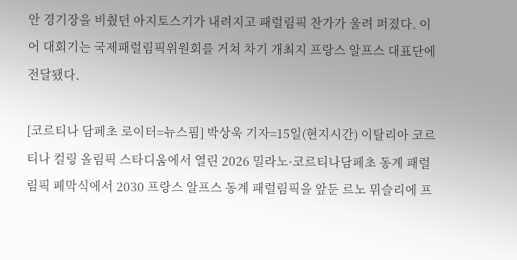안 경기장을 비췄던 아지토스기가 내려지고 패럴림픽 찬가가 울려 퍼졌다. 이어 대회기는 국제패럴림픽위원회를 거쳐 차기 개최지 프랑스 알프스 대표단에 전달됐다.

[코르티나 담페초 로이터=뉴스핌] 박상욱 기자=15일(현지시간) 이탈리아 코르티나 컬링 올림픽 스타디움에서 열린 2026 밀라노·코르티나담페초 동계 패럴림픽 폐막식에서 2030 프랑스 알프스 동계 패럴림픽을 앞둔 르노 뮈슬리에 프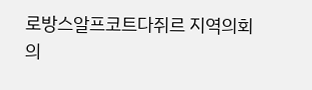로방스알프코트다쥐르 지역의회 의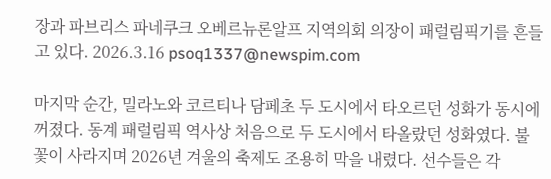장과 파브리스 파네쿠크 오베르뉴론알프 지역의회 의장이 패럴림픽기를 흔들고 있다. 2026.3.16 psoq1337@newspim.com

마지막 순간, 밀라노와 코르티나 담페초 두 도시에서 타오르던 성화가 동시에 꺼졌다. 동계 패럴림픽 역사상 처음으로 두 도시에서 타올랐던 성화였다. 불꽃이 사라지며 2026년 겨울의 축제도 조용히 막을 내렸다. 선수들은 각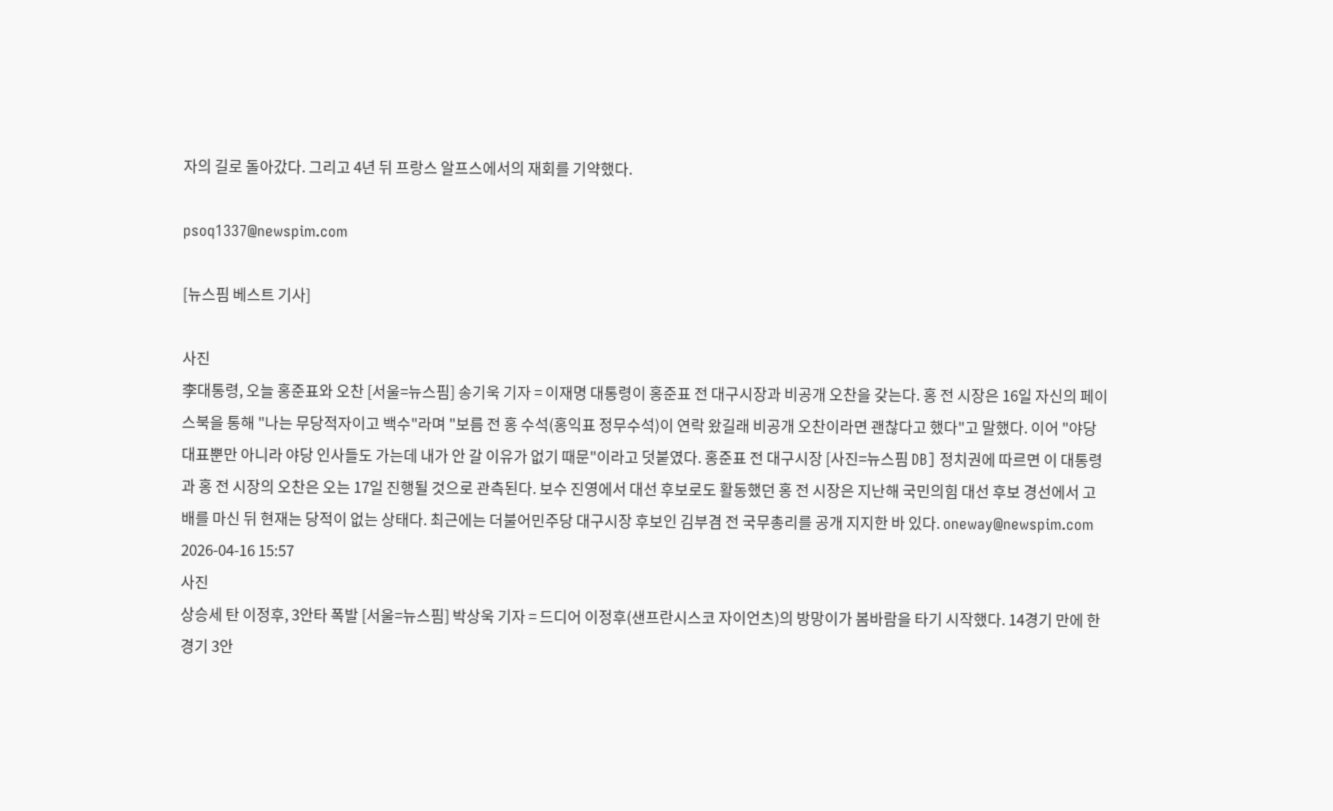자의 길로 돌아갔다. 그리고 4년 뒤 프랑스 알프스에서의 재회를 기약했다.

psoq1337@newspim.com

[뉴스핌 베스트 기사]

사진
李대통령, 오늘 홍준표와 오찬 [서울=뉴스핌] 송기욱 기자 = 이재명 대통령이 홍준표 전 대구시장과 비공개 오찬을 갖는다. 홍 전 시장은 16일 자신의 페이스북을 통해 "나는 무당적자이고 백수"라며 "보름 전 홍 수석(홍익표 정무수석)이 연락 왔길래 비공개 오찬이라면 괜찮다고 했다"고 말했다. 이어 "야당 대표뿐만 아니라 야당 인사들도 가는데 내가 안 갈 이유가 없기 때문"이라고 덧붙였다. 홍준표 전 대구시장 [사진=뉴스핌 DB] 정치권에 따르면 이 대통령과 홍 전 시장의 오찬은 오는 17일 진행될 것으로 관측된다. 보수 진영에서 대선 후보로도 활동했던 홍 전 시장은 지난해 국민의힘 대선 후보 경선에서 고배를 마신 뒤 현재는 당적이 없는 상태다. 최근에는 더불어민주당 대구시장 후보인 김부겸 전 국무총리를 공개 지지한 바 있다. oneway@newspim.com 2026-04-16 15:57
사진
상승세 탄 이정후, 3안타 폭발 [서울=뉴스핌] 박상욱 기자 = 드디어 이정후(샌프란시스코 자이언츠)의 방망이가 봄바람을 타기 시작했다. 14경기 만에 한 경기 3안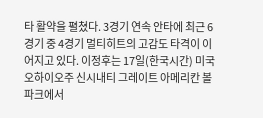타 활약을 펼쳤다. 3경기 연속 안타에 최근 6경기 중 4경기 멀티히트의 고감도 타격이 이어지고 있다. 이정후는 17일(한국시간) 미국 오하이오주 신시내티 그레이트 아메리칸 볼파크에서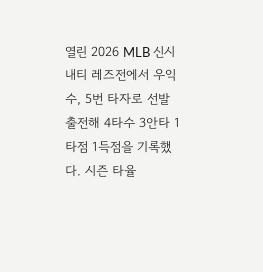열린 2026 MLB 신시내티 레즈전에서 우익수, 5번 타자로 선발 출전해 4타수 3안타 1타점 1득점을 기록했다. 시즌 타율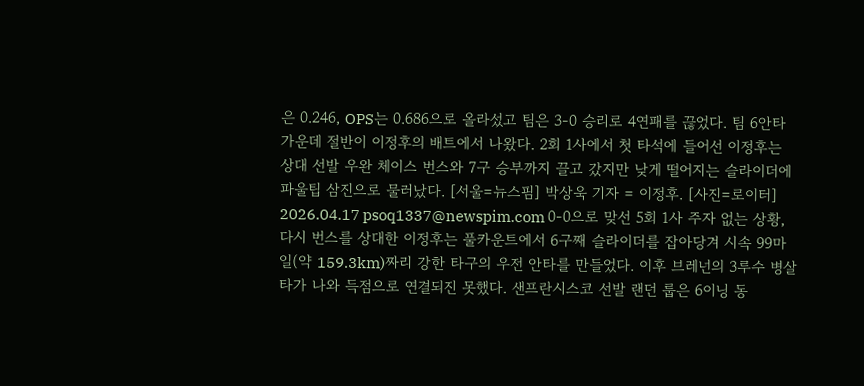은 0.246, OPS는 0.686으로 올라섰고 팀은 3-0 승리로 4연패를 끊었다. 팀 6안타 가운데 절반이 이정후의 배트에서 나왔다. 2회 1사에서 첫 타석에 들어선 이정후는 상대 선발 우완 체이스 번스와 7구 승부까지 끌고 갔지만 낮게 떨어지는 슬라이더에 파울팁 삼진으로 물러났다. [서울=뉴스핌] 박상욱 기자 = 이정후. [사진=로이터] 2026.04.17 psoq1337@newspim.com 0-0으로 맞선 5회 1사 주자 없는 상황, 다시 번스를 상대한 이정후는 풀카운트에서 6구째 슬라이더를 잡아당겨 시속 99마일(약 159.3km)짜리 강한 타구의 우전 안타를 만들었다. 이후 브레넌의 3루수 병살타가 나와 득점으로 연결되진 못했다. 샌프란시스코 선발 랜던 룹은 6이닝 동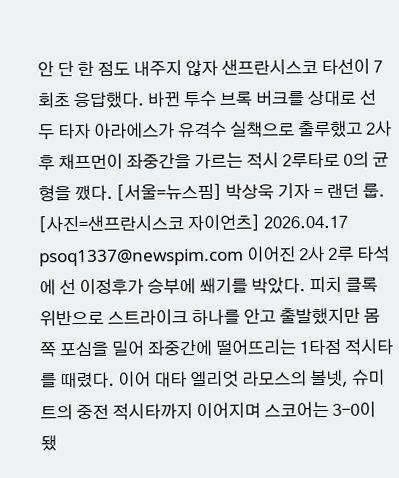안 단 한 점도 내주지 않자 샌프란시스코 타선이 7회초 응답했다. 바뀐 투수 브록 버크를 상대로 선두 타자 아라에스가 유격수 실책으로 출루했고 2사 후 채프먼이 좌중간을 가르는 적시 2루타로 0의 균형을 깼다. [서울=뉴스핌] 박상욱 기자 = 랜던 룹. [사진=샌프란시스코 자이언츠] 2026.04.17 psoq1337@newspim.com 이어진 2사 2루 타석에 선 이정후가 승부에 쐐기를 박았다. 피치 클록 위반으로 스트라이크 하나를 안고 출발했지만 몸쪽 포심을 밀어 좌중간에 떨어뜨리는 1타점 적시타를 때렸다. 이어 대타 엘리엇 라모스의 볼넷, 슈미트의 중전 적시타까지 이어지며 스코어는 3-0이 됐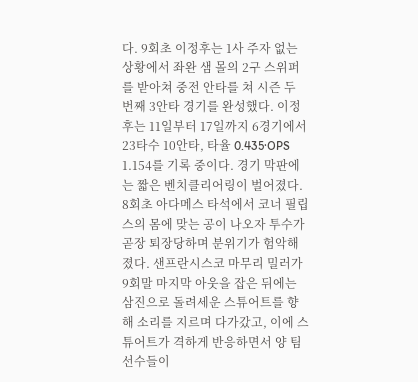다. 9회초 이정후는 1사 주자 없는 상황에서 좌완 샘 몰의 2구 스위퍼를 받아쳐 중전 안타를 쳐 시즌 두 번째 3안타 경기를 완성했다. 이정후는 11일부터 17일까지 6경기에서 23타수 10안타, 타율 0.435·OPS 1.154를 기록 중이다. 경기 막판에는 짧은 벤치클리어링이 벌어졌다. 8회초 아다메스 타석에서 코너 필립스의 몸에 맞는 공이 나오자 투수가 곧장 퇴장당하며 분위기가 험악해졌다. 샌프란시스코 마무리 밀러가 9회말 마지막 아웃을 잡은 뒤에는 삼진으로 돌려세운 스튜어트를 향해 소리를 지르며 다가갔고, 이에 스튜어트가 격하게 반응하면서 양 팀 선수들이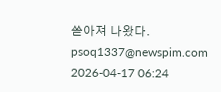쏟아져 나왔다. psoq1337@newspim.com 2026-04-17 06:24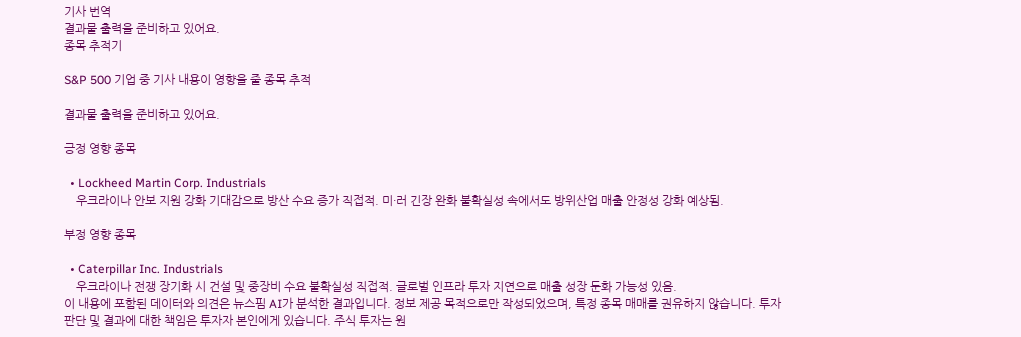기사 번역
결과물 출력을 준비하고 있어요.
종목 추적기

S&P 500 기업 중 기사 내용이 영향을 줄 종목 추적

결과물 출력을 준비하고 있어요.

긍정 영향 종목

  • Lockheed Martin Corp. Industrials
    우크라이나 안보 지원 강화 기대감으로 방산 수요 증가 직접적. 미·러 긴장 완화 불확실성 속에서도 방위산업 매출 안정성 강화 예상됨.

부정 영향 종목

  • Caterpillar Inc. Industrials
    우크라이나 전쟁 장기화 시 건설 및 중장비 수요 불확실성 직접적. 글로벌 인프라 투자 지연으로 매출 성장 둔화 가능성 있음.
이 내용에 포함된 데이터와 의견은 뉴스핌 AI가 분석한 결과입니다. 정보 제공 목적으로만 작성되었으며, 특정 종목 매매를 권유하지 않습니다. 투자 판단 및 결과에 대한 책임은 투자자 본인에게 있습니다. 주식 투자는 원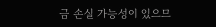금 손실 가능성이 있으므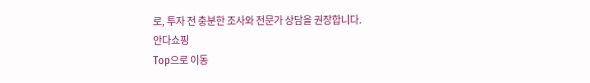로, 투자 전 충분한 조사와 전문가 상담을 권장합니다.
안다쇼핑
Top으로 이동